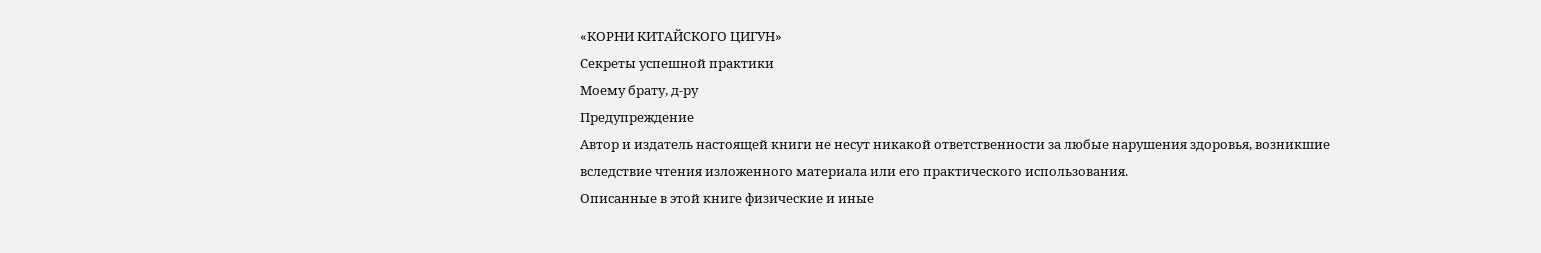«КОРНИ КИТАЙСКОГО ЦИГУН»
Секреты успешной практики
Моему брату, д-ру
Предупреждение
Автор и издатель настоящей книги не несут никакой ответственности за любые нарушения здоровья, возникшие вследствие чтения изложенного материала или его практического использования.
Описанные в этой книге физические и иные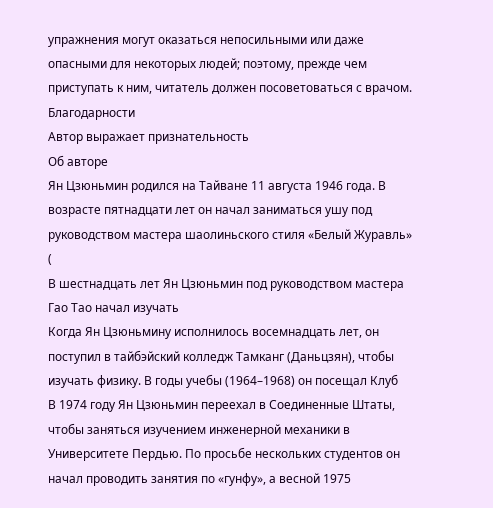упражнения могут оказаться непосильными или даже опасными для некоторых людей; поэтому, прежде чем приступать к ним, читатель должен посоветоваться с врачом.
Благодарности
Автор выражает признательность
Об авторе
Ян Цзюньмин родился на Тайване 11 августа 1946 года. В возрасте пятнадцати лет он начал заниматься ушу под руководством мастера шаолиньского стиля «Белый Журавль» (
В шестнадцать лет Ян Цзюньмин под руководством мастера Гао Тао начал изучать
Когда Ян Цзюньмину исполнилось восемнадцать лет, он поступил в тайбэйский колледж Тамканг (Даньцзян), чтобы изучать физику. В годы учебы (1964–1968) он посещал Клуб
В 1974 году Ян Цзюньмин переехал в Соединенные Штаты, чтобы заняться изучением инженерной механики в Университете Пердью. По просьбе нескольких студентов он начал проводить занятия по «гунфу», а весной 1975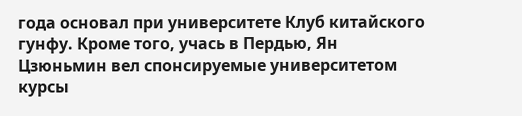года основал при университете Клуб китайского гунфу. Кроме того, учась в Пердью, Ян Цзюньмин вел спонсируемые университетом курсы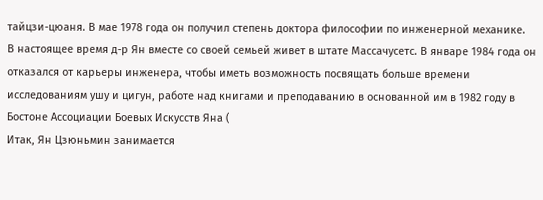тайцзи-цюаня. В мае 1978 года он получил степень доктора философии по инженерной механике.
В настоящее время д-р Ян вместе со своей семьей живет в штате Массачусетс. В январе 1984 года он отказался от карьеры инженера, чтобы иметь возможность посвящать больше времени исследованиям ушу и цигун, работе над книгами и преподаванию в основанной им в 1982 году в Бостоне Ассоциации Боевых Искусств Яна (
Итак, Ян Цзюньмин занимается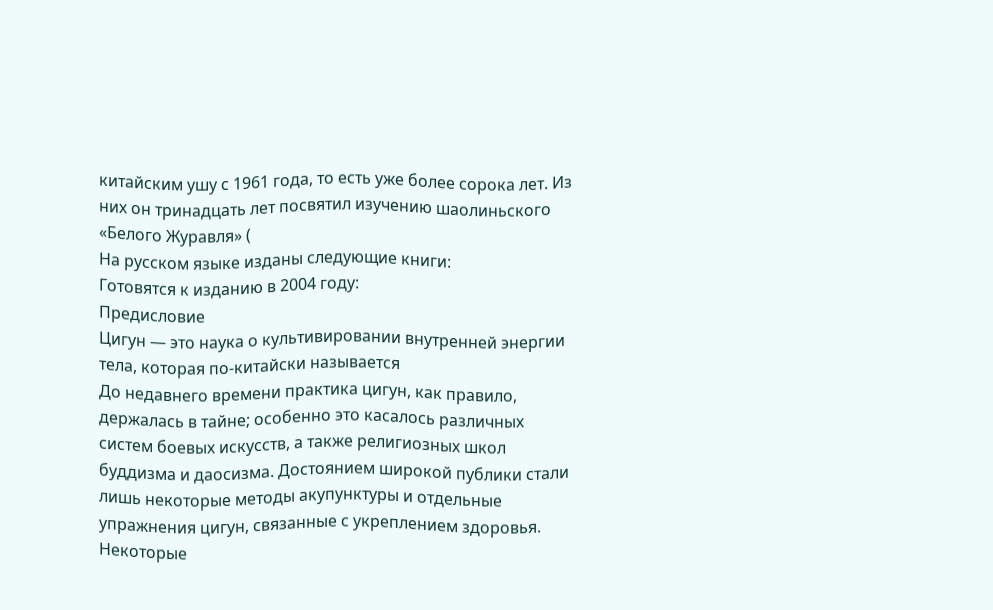китайским ушу с 1961 года, то есть уже более сорока лет. Из них он тринадцать лет посвятил изучению шаолиньского «Белого Журавля» (
На русском языке изданы следующие книги:
Готовятся к изданию в 2004 году:
Предисловие
Цигун — это наука о культивировании внутренней энергии тела, которая по-китайски называется
До недавнего времени практика цигун, как правило, держалась в тайне; особенно это касалось различных систем боевых искусств, а также религиозных школ буддизма и даосизма. Достоянием широкой публики стали лишь некоторые методы акупунктуры и отдельные упражнения цигун, связанные с укреплением здоровья. Некоторые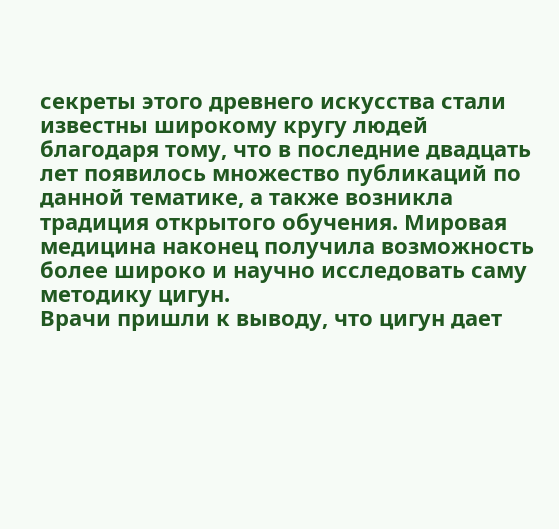секреты этого древнего искусства стали известны широкому кругу людей благодаря тому, что в последние двадцать лет появилось множество публикаций по данной тематике, а также возникла традиция открытого обучения. Мировая медицина наконец получила возможность более широко и научно исследовать саму методику цигун.
Врачи пришли к выводу, что цигун дает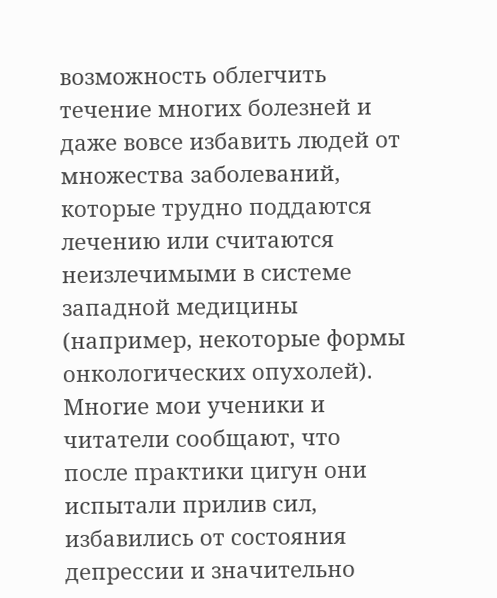возможность облегчить течение многих болезней и даже вовсе избавить людей от множества заболеваний, которые трудно поддаются лечению или считаются неизлечимыми в системе западной медицины (например, некоторые формы онкологических опухолей). Многие мои ученики и читатели сообщают, что после практики цигун они испытали прилив сил, избавились от состояния депрессии и значительно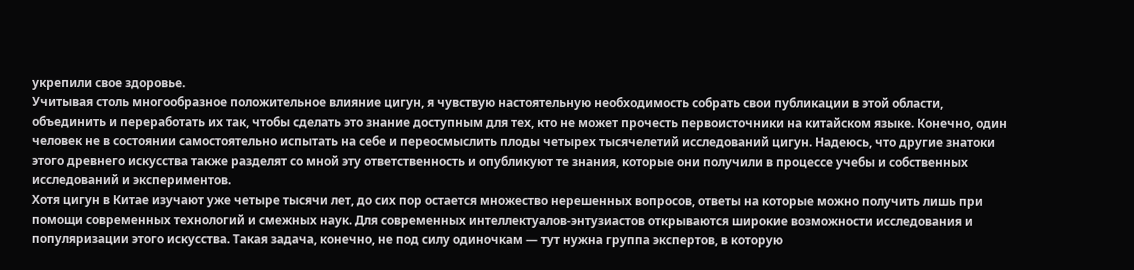укрепили свое здоровье.
Учитывая столь многообразное положительное влияние цигун, я чувствую настоятельную необходимость собрать свои публикации в этой области, объединить и переработать их так, чтобы сделать это знание доступным для тех, кто не может прочесть первоисточники на китайском языке. Конечно, один человек не в состоянии самостоятельно испытать на себе и переосмыслить плоды четырех тысячелетий исследований цигун. Надеюсь, что другие знатоки этого древнего искусства также разделят со мной эту ответственность и опубликуют те знания, которые они получили в процессе учебы и собственных исследований и экспериментов.
Хотя цигун в Китае изучают уже четыре тысячи лет, до сих пор остается множество нерешенных вопросов, ответы на которые можно получить лишь при помощи современных технологий и смежных наук. Для современных интеллектуалов-энтузиастов открываются широкие возможности исследования и популяризации этого искусства. Такая задача, конечно, не под силу одиночкам — тут нужна группа экспертов, в которую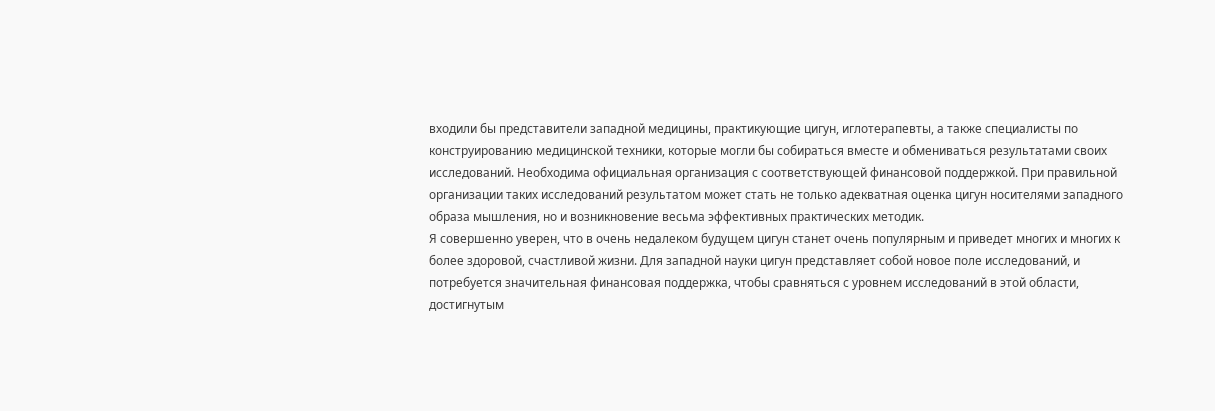входили бы представители западной медицины, практикующие цигун, иглотерапевты, а также специалисты по конструированию медицинской техники, которые могли бы собираться вместе и обмениваться результатами своих исследований. Необходима официальная организация с соответствующей финансовой поддержкой. При правильной организации таких исследований результатом может стать не только адекватная оценка цигун носителями западного образа мышления, но и возникновение весьма эффективных практических методик.
Я совершенно уверен, что в очень недалеком будущем цигун станет очень популярным и приведет многих и многих к более здоровой, счастливой жизни. Для западной науки цигун представляет собой новое поле исследований, и потребуется значительная финансовая поддержка, чтобы сравняться с уровнем исследований в этой области, достигнутым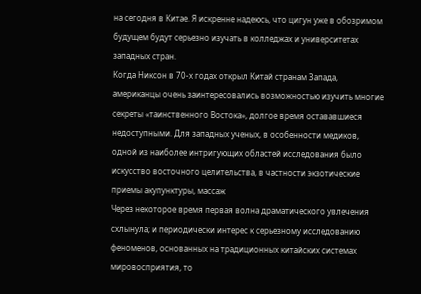на сегодня в Китае. Я искренне надеюсь, что цигун уже в обозримом будущем будут серьезно изучать в колледжах и университетах западных стран.
Когда Никсон в 70-х годах открыл Китай странам Запада, американцы очень заинтересовались возможностью изучить многие секреты «таинственного Востока», долгое время остававшиеся недоступными. Для западных ученых, в особенности медиков, одной из наиболее интригующих областей исследования было искусство восточного целительства, в частности экзотические приемы акупунктуры, массаж
Через некоторое время первая волна драматического увлечения схлынула; и периодически интерес к серьезному исследованию феноменов, основанных на традиционных китайских системах мировосприятия, то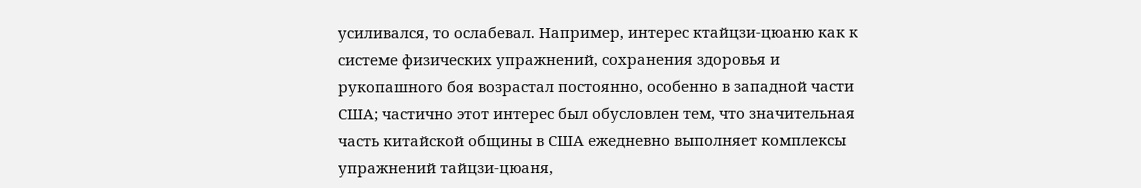усиливался, то ослабевал. Например, интерес ктайцзи-цюаню как к системе физических упражнений, сохранения здоровья и рукопашного боя возрастал постоянно, особенно в западной части США; частично этот интерес был обусловлен тем, что значительная часть китайской общины в США ежедневно выполняет комплексы упражнений тайцзи-цюаня,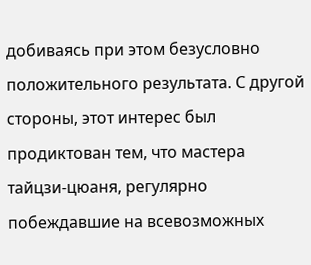добиваясь при этом безусловно положительного результата. С другой стороны, этот интерес был продиктован тем, что мастера тайцзи-цюаня, регулярно побеждавшие на всевозможных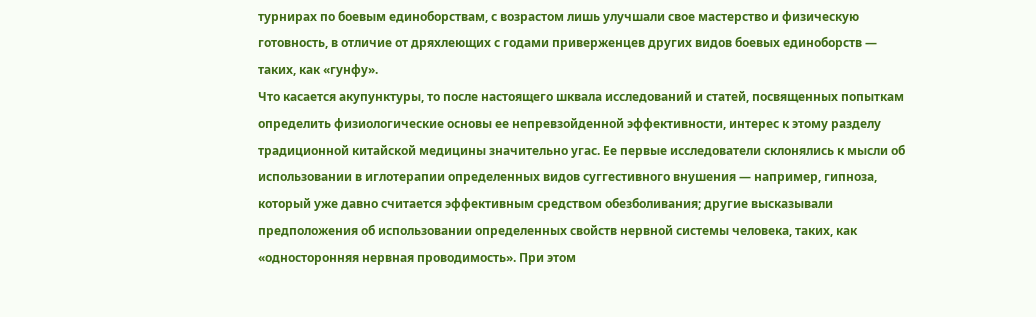турнирах по боевым единоборствам, с возрастом лишь улучшали свое мастерство и физическую готовность, в отличие от дряхлеющих с годами приверженцев других видов боевых единоборств — таких, как «гунфу».
Что касается акупунктуры, то после настоящего шквала исследований и статей, посвященных попыткам определить физиологические основы ее непревзойденной эффективности, интерес к этому разделу традиционной китайской медицины значительно угас. Ее первые исследователи склонялись к мысли об использовании в иглотерапии определенных видов суггестивного внушения — например, гипноза, который уже давно считается эффективным средством обезболивания; другие высказывали предположения об использовании определенных свойств нервной системы человека, таких, как «односторонняя нервная проводимость». При этом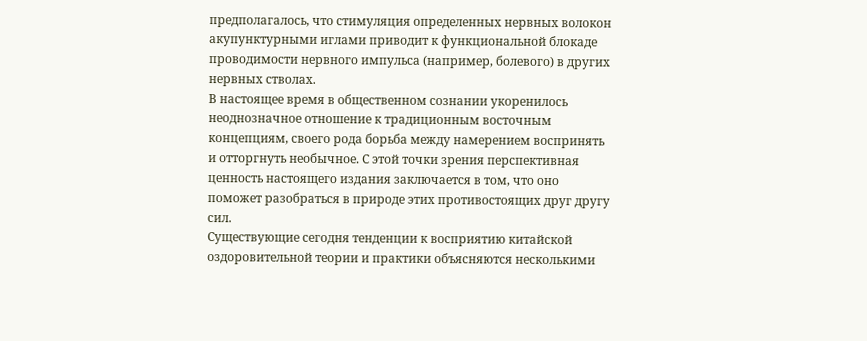предполагалось, что стимуляция определенных нервных волокон акупунктурными иглами приводит к функциональной блокаде проводимости нервного импульса (например, болевого) в других нервных стволах.
В настоящее время в общественном сознании укоренилось неоднозначное отношение к традиционным восточным концепциям, своего рода борьба между намерением воспринять и отторгнуть необычное. С этой точки зрения перспективная ценность настоящего издания заключается в том, что оно поможет разобраться в природе этих противостоящих друг другу сил.
Существующие сегодня тенденции к восприятию китайской оздоровительной теории и практики объясняются несколькими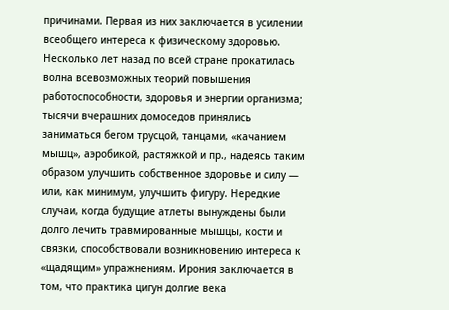причинами. Первая из них заключается в усилении всеобщего интереса к физическому здоровью. Несколько лет назад по всей стране прокатилась волна всевозможных теорий повышения работоспособности, здоровья и энергии организма; тысячи вчерашних домоседов принялись заниматься бегом трусцой, танцами, «качанием мышц», аэробикой, растяжкой и пр., надеясь таким образом улучшить собственное здоровье и силу — или, как минимум, улучшить фигуру. Нередкие случаи, когда будущие атлеты вынуждены были долго лечить травмированные мышцы, кости и связки, способствовали возникновению интереса к «щадящим» упражнениям. Ирония заключается в том, что практика цигун долгие века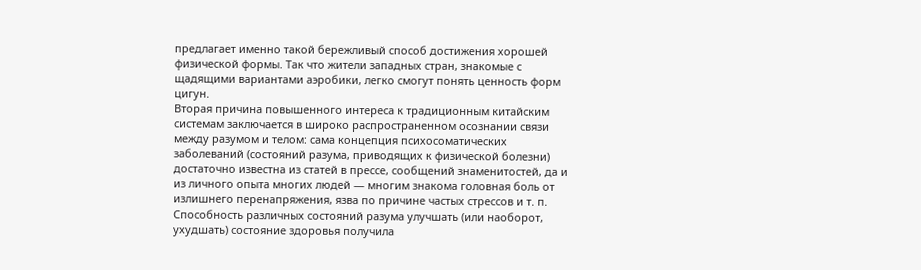предлагает именно такой бережливый способ достижения хорошей физической формы. Так что жители западных стран, знакомые с щадящими вариантами аэробики, легко смогут понять ценность форм цигун.
Вторая причина повышенного интереса к традиционным китайским системам заключается в широко распространенном осознании связи между разумом и телом: сама концепция психосоматических заболеваний (состояний разума, приводящих к физической болезни) достаточно известна из статей в прессе, сообщений знаменитостей, да и из личного опыта многих людей — многим знакома головная боль от излишнего перенапряжения, язва по причине частых стрессов и т. п. Способность различных состояний разума улучшать (или наоборот, ухудшать) состояние здоровья получила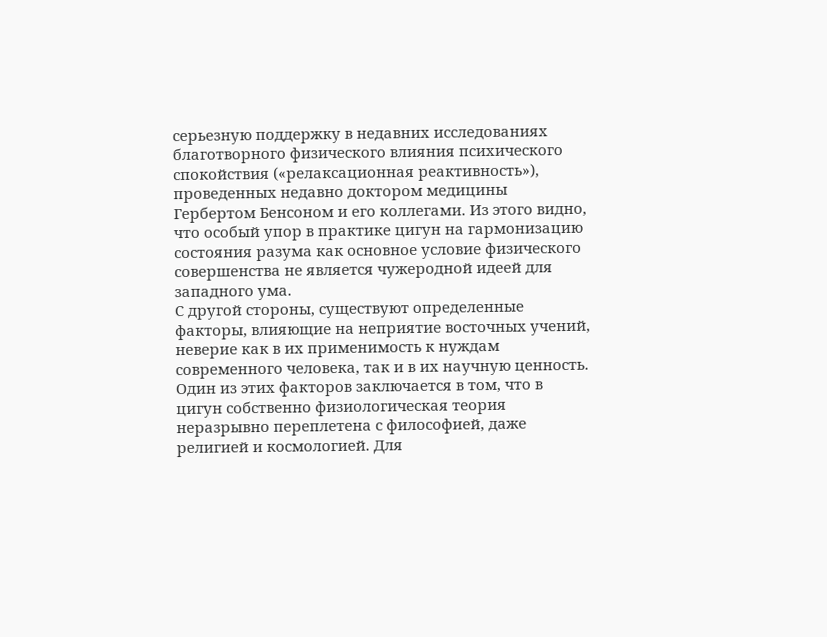серьезную поддержку в недавних исследованиях благотворного физического влияния психического спокойствия («релаксационная реактивность»), проведенных недавно доктором медицины Гербертом Бенсоном и его коллегами. Из этого видно, что особый упор в практике цигун на гармонизацию состояния разума как основное условие физического совершенства не является чужеродной идеей для западного ума.
С другой стороны, существуют определенные факторы, влияющие на неприятие восточных учений, неверие как в их применимость к нуждам современного человека, так и в их научную ценность. Один из этих факторов заключается в том, что в цигун собственно физиологическая теория неразрывно переплетена с философией, даже религией и космологией. Для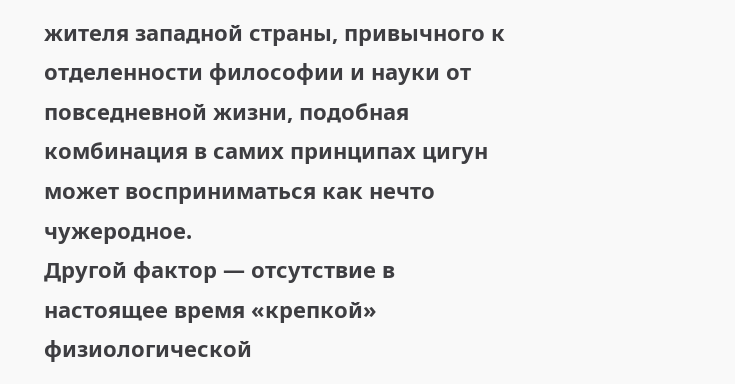жителя западной страны, привычного к отделенности философии и науки от повседневной жизни, подобная комбинация в самих принципах цигун может восприниматься как нечто чужеродное.
Другой фактор — отсутствие в настоящее время «крепкой» физиологической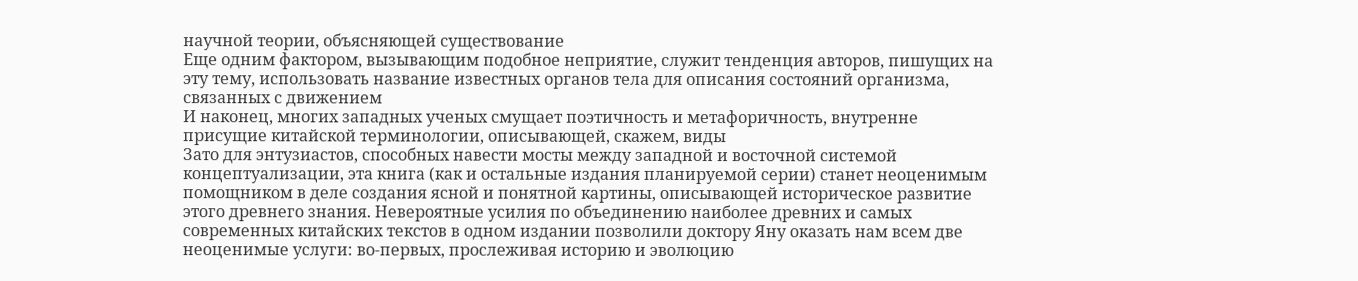научной теории, объясняющей существование
Еще одним фактором, вызывающим подобное неприятие, служит тенденция авторов, пишущих на эту тему, использовать название известных органов тела для описания состояний организма, связанных с движением
И наконец, многих западных ученых смущает поэтичность и метафоричность, внутренне присущие китайской терминологии, описывающей, скажем, виды
Зато для энтузиастов, способных навести мосты между западной и восточной системой концептуализации, эта книга (как и остальные издания планируемой серии) станет неоценимым помощником в деле создания ясной и понятной картины, описывающей историческое развитие этого древнего знания. Невероятные усилия по объединению наиболее древних и самых современных китайских текстов в одном издании позволили доктору Яну оказать нам всем две неоценимые услуги: во-первых, прослеживая историю и эволюцию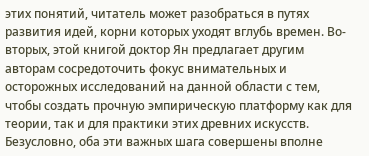этих понятий, читатель может разобраться в путях развития идей, корни которых уходят вглубь времен. Во-вторых, этой книгой доктор Ян предлагает другим авторам сосредоточить фокус внимательных и осторожных исследований на данной области с тем, чтобы создать прочную эмпирическую платформу как для теории, так и для практики этих древних искусств. Безусловно, оба эти важных шага совершены вполне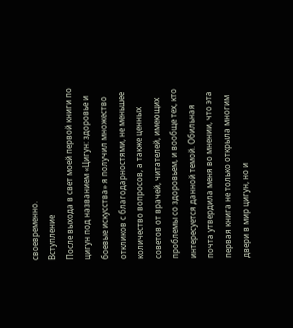своевременно.
Вступление
После выхода в свет моей первой книги по цигун под названием «Цигун: здоровье и боевые искусства» я получил множество откликов с благодарностями, не меньшее количество вопросов, а также ценных советов от врачей, читателей, имеющих проблемы со здоровьем, и вообще тех, кто интересуется данной темой. Обильная почта утвердила меня во мнении, что эта первая книга не только открыла многим двери в мир цигун, но и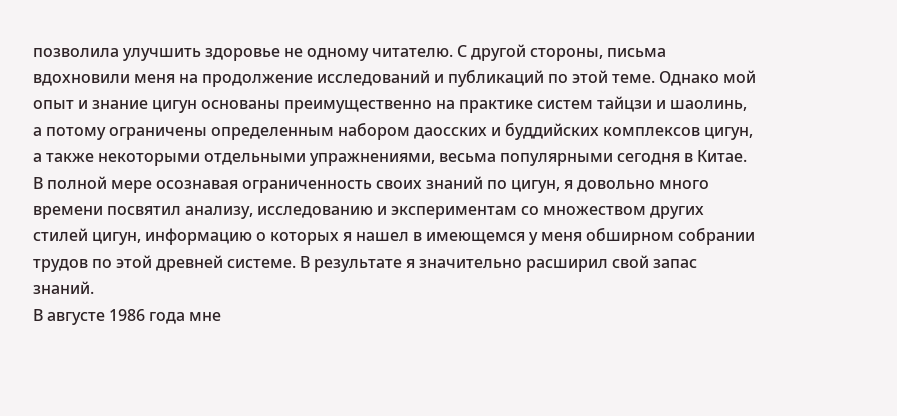позволила улучшить здоровье не одному читателю. С другой стороны, письма вдохновили меня на продолжение исследований и публикаций по этой теме. Однако мой опыт и знание цигун основаны преимущественно на практике систем тайцзи и шаолинь, а потому ограничены определенным набором даосских и буддийских комплексов цигун, а также некоторыми отдельными упражнениями, весьма популярными сегодня в Китае. В полной мере осознавая ограниченность своих знаний по цигун, я довольно много времени посвятил анализу, исследованию и экспериментам со множеством других стилей цигун, информацию о которых я нашел в имеющемся у меня обширном собрании трудов по этой древней системе. В результате я значительно расширил свой запас знаний.
В августе 1986 года мне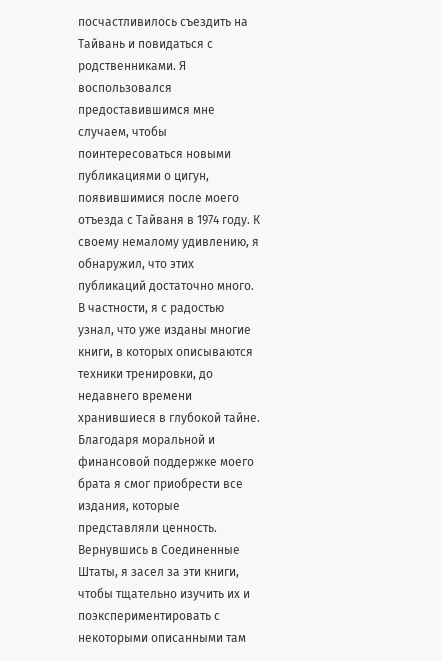посчастливилось съездить на Тайвань и повидаться с родственниками. Я воспользовался предоставившимся мне случаем, чтобы поинтересоваться новыми публикациями о цигун, появившимися после моего отъезда с Тайваня в 1974 году. К своему немалому удивлению, я обнаружил, что этих публикаций достаточно много. В частности, я с радостью узнал, что уже изданы многие книги, в которых описываются техники тренировки, до недавнего времени хранившиеся в глубокой тайне. Благодаря моральной и финансовой поддержке моего брата я смог приобрести все издания, которые представляли ценность. Вернувшись в Соединенные Штаты, я засел за эти книги, чтобы тщательно изучить их и поэкспериментировать с некоторыми описанными там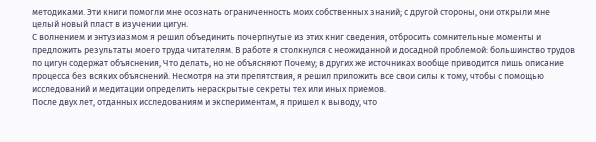методиками. Эти книги помогли мне осознать ограниченность моих собственных знаний; с другой стороны, они открыли мне целый новый пласт в изучении цигун.
С волнением и энтузиазмом я решил объединить почерпнутые из этих книг сведения, отбросить сомнительные моменты и предложить результаты моего труда читателям. В работе я столкнулся с неожиданной и досадной проблемой: большинство трудов по цигун содержат объяснения, Что делать, но не объясняют Почему; в других же источниках вообще приводится лишь описание процесса без всяких объяснений. Несмотря на эти препятствия, я решил приложить все свои силы к тому, чтобы с помощью исследований и медитации определить нераскрытые секреты тех или иных приемов.
После двух лет, отданных исследованиям и экспериментам, я пришел к выводу, что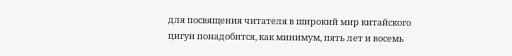для посвящения читателя в широкий мир китайского цигун понадобится, как минимум, пять лет и восемь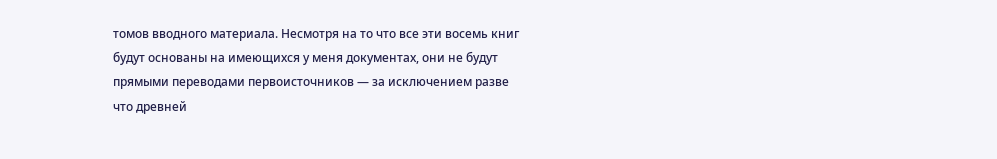томов вводного материала. Несмотря на то что все эти восемь книг будут основаны на имеющихся у меня документах, они не будут прямыми переводами первоисточников — за исключением разве что древней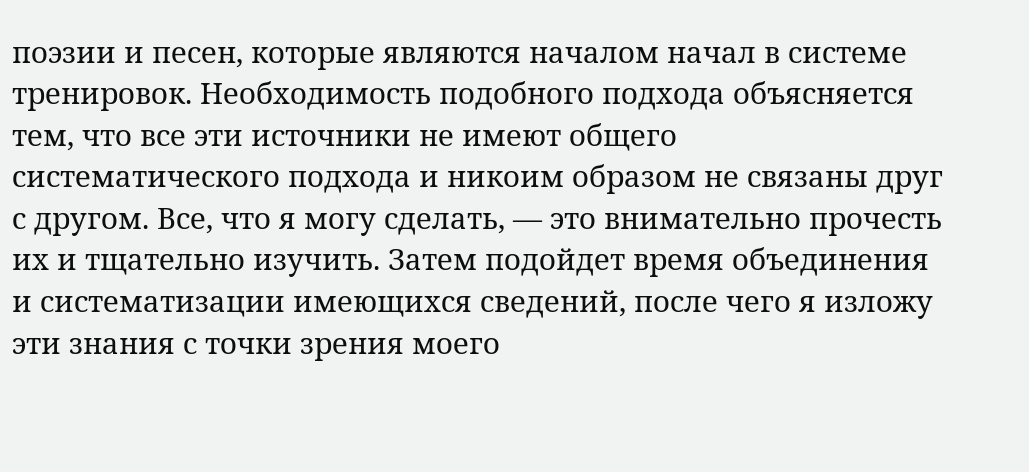поэзии и песен, которые являются началом начал в системе тренировок. Необходимость подобного подхода объясняется тем, что все эти источники не имеют общего систематического подхода и никоим образом не связаны друг с другом. Все, что я могу сделать, — это внимательно прочесть их и тщательно изучить. Затем подойдет время объединения и систематизации имеющихся сведений, после чего я изложу эти знания с точки зрения моего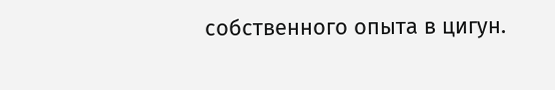собственного опыта в цигун.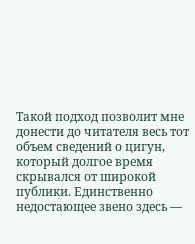Такой подход позволит мне донести до читателя весь тот объем сведений о цигун, который долгое время скрывался от широкой публики. Единственно недостающее звено здесь —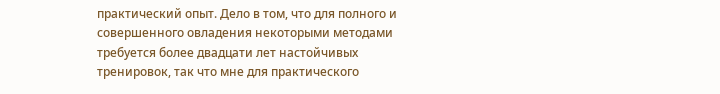практический опыт. Дело в том, что для полного и совершенного овладения некоторыми методами требуется более двадцати лет настойчивых тренировок, так что мне для практического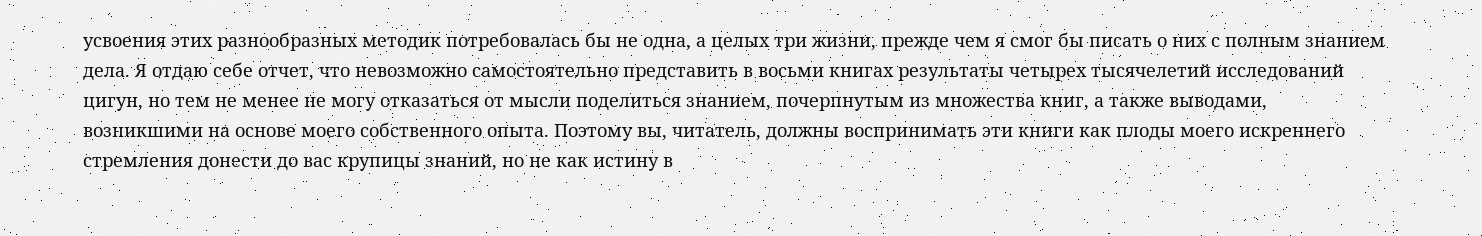усвоения этих разнообразных методик потребовалась бы не одна, а целых три жизни, прежде чем я смог бы писать о них с полным знанием дела. Я отдаю себе отчет, что невозможно самостоятельно представить в восьми книгах результаты четырех тысячелетий исследований цигун, но тем не менее не могу отказаться от мысли поделиться знанием, почерпнутым из множества книг, а также выводами, возникшими на основе моего собственного опыта. Поэтому вы, читатель, должны воспринимать эти книги как плоды моего искреннего стремления донести до вас крупицы знаний, но не как истину в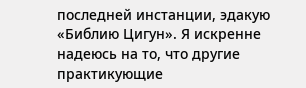последней инстанции, эдакую «Библию Цигун». Я искренне надеюсь на то, что другие практикующие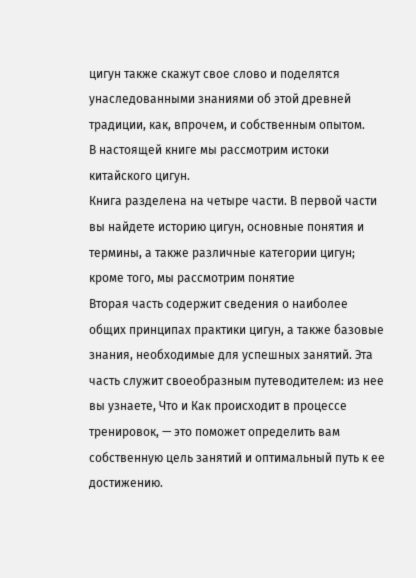цигун также скажут свое слово и поделятся унаследованными знаниями об этой древней традиции, как, впрочем, и собственным опытом.
В настоящей книге мы рассмотрим истоки китайского цигун.
Книга разделена на четыре части. В первой части вы найдете историю цигун, основные понятия и термины, а также различные категории цигун; кроме того, мы рассмотрим понятие
Вторая часть содержит сведения о наиболее общих принципах практики цигун, а также базовые знания, необходимые для успешных занятий. Эта часть служит своеобразным путеводителем: из нее вы узнаете, Что и Как происходит в процессе тренировок, — это поможет определить вам собственную цель занятий и оптимальный путь к ее достижению.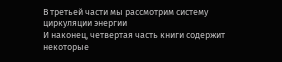В третьей части мы рассмотрим систему циркуляции энергии
И наконец, четвертая часть книги содержит некоторые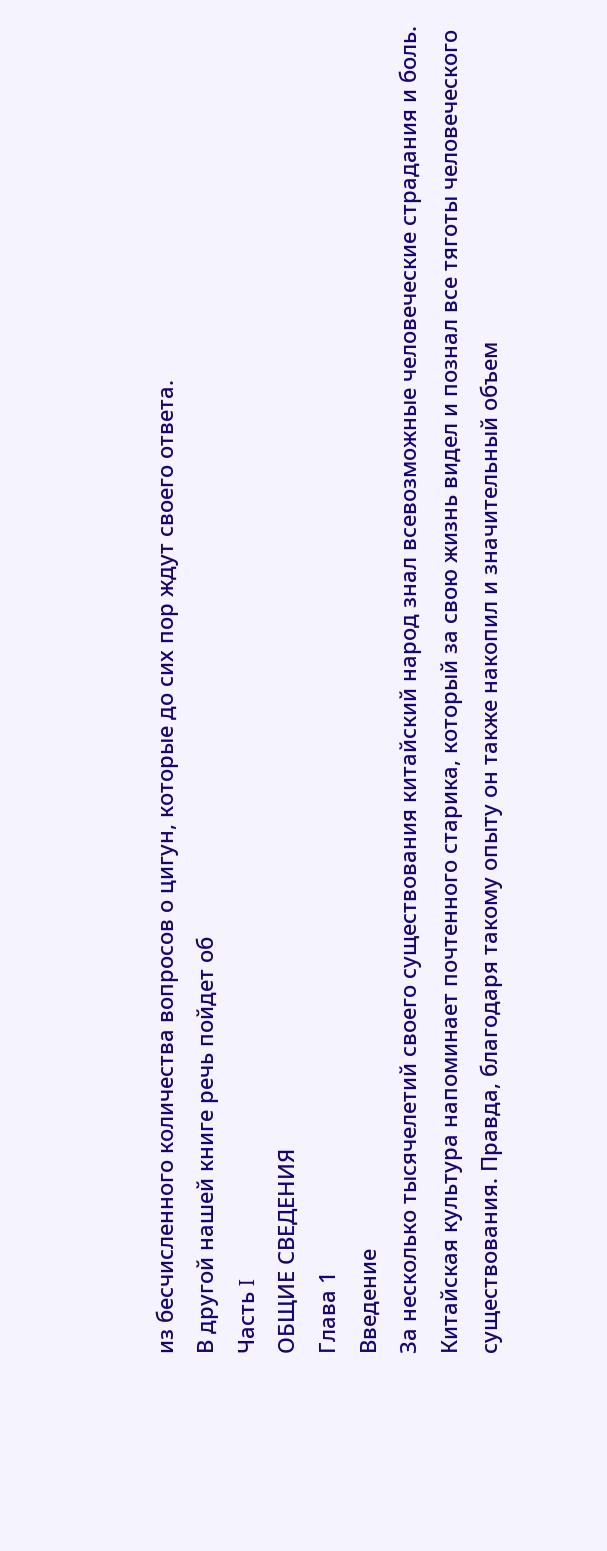из бесчисленного количества вопросов о цигун, которые до сих пор ждут своего ответа.
В другой нашей книге речь пойдет об
Часть I
ОБЩИЕ СВЕДЕНИЯ
Глава 1
Введение
За несколько тысячелетий своего существования китайский народ знал всевозможные человеческие страдания и боль. Китайская культура напоминает почтенного старика, который за свою жизнь видел и познал все тяготы человеческого существования. Правда, благодаря такому опыту он также накопил и значительный объем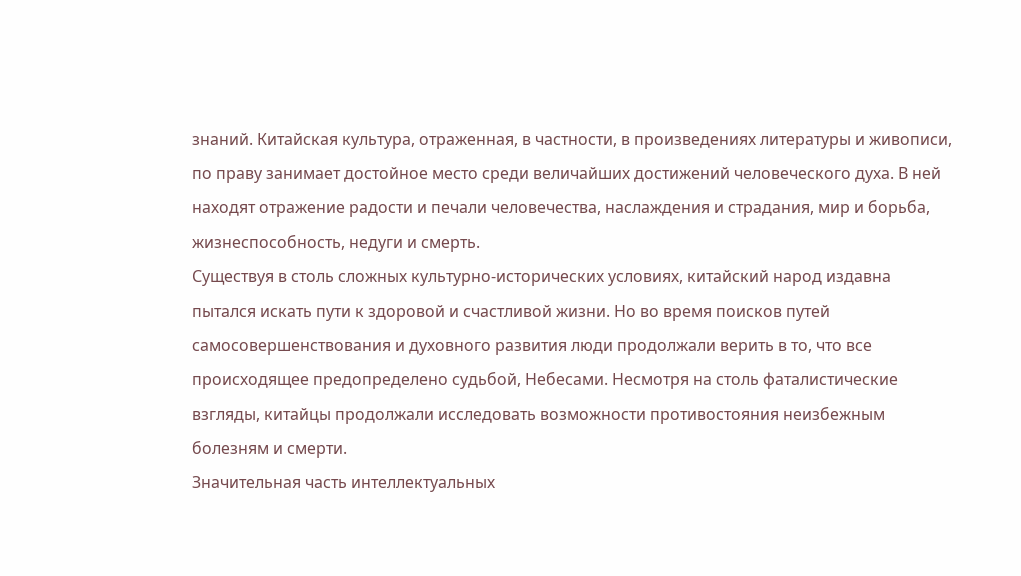знаний. Китайская культура, отраженная, в частности, в произведениях литературы и живописи, по праву занимает достойное место среди величайших достижений человеческого духа. В ней находят отражение радости и печали человечества, наслаждения и страдания, мир и борьба, жизнеспособность, недуги и смерть.
Существуя в столь сложных культурно-исторических условиях, китайский народ издавна пытался искать пути к здоровой и счастливой жизни. Но во время поисков путей самосовершенствования и духовного развития люди продолжали верить в то, что все происходящее предопределено судьбой, Небесами. Несмотря на столь фаталистические взгляды, китайцы продолжали исследовать возможности противостояния неизбежным болезням и смерти.
Значительная часть интеллектуальных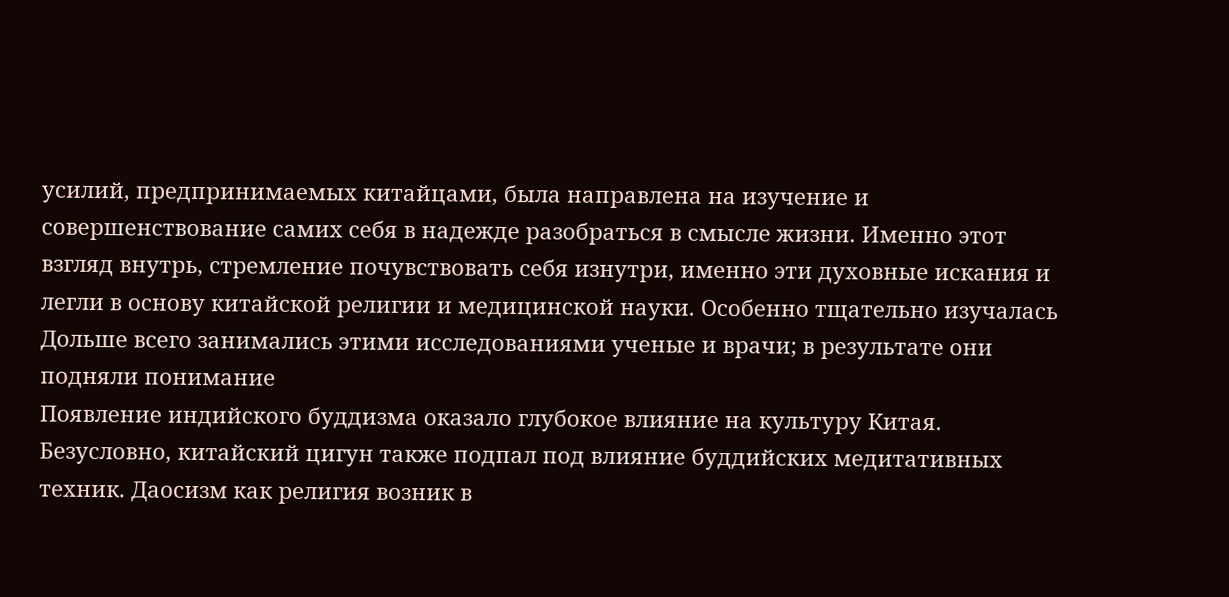усилий, предпринимаемых китайцами, была направлена на изучение и совершенствование самих себя в надежде разобраться в смысле жизни. Именно этот взгляд внутрь, стремление почувствовать себя изнутри, именно эти духовные искания и легли в основу китайской религии и медицинской науки. Особенно тщательно изучалась
Дольше всего занимались этими исследованиями ученые и врачи; в результате они подняли понимание
Появление индийского буддизма оказало глубокое влияние на культуру Китая. Безусловно, китайский цигун также подпал под влияние буддийских медитативных техник. Даосизм как религия возник в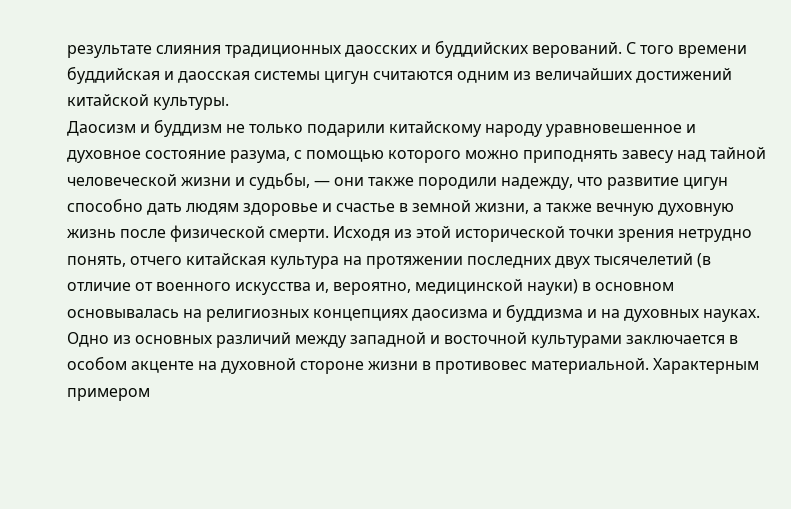результате слияния традиционных даосских и буддийских верований. С того времени буддийская и даосская системы цигун считаются одним из величайших достижений китайской культуры.
Даосизм и буддизм не только подарили китайскому народу уравновешенное и духовное состояние разума, с помощью которого можно приподнять завесу над тайной человеческой жизни и судьбы, — они также породили надежду, что развитие цигун способно дать людям здоровье и счастье в земной жизни, а также вечную духовную жизнь после физической смерти. Исходя из этой исторической точки зрения нетрудно понять, отчего китайская культура на протяжении последних двух тысячелетий (в отличие от военного искусства и, вероятно, медицинской науки) в основном основывалась на религиозных концепциях даосизма и буддизма и на духовных науках.
Одно из основных различий между западной и восточной культурами заключается в особом акценте на духовной стороне жизни в противовес материальной. Характерным примером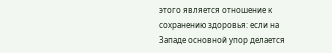этого является отношение к сохранению здоровья: если на Западе основной упор делается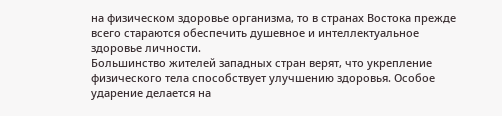на физическом здоровье организма, то в странах Востока прежде всего стараются обеспечить душевное и интеллектуальное здоровье личности.
Большинство жителей западных стран верят, что укрепление физического тела способствует улучшению здоровья. Особое ударение делается на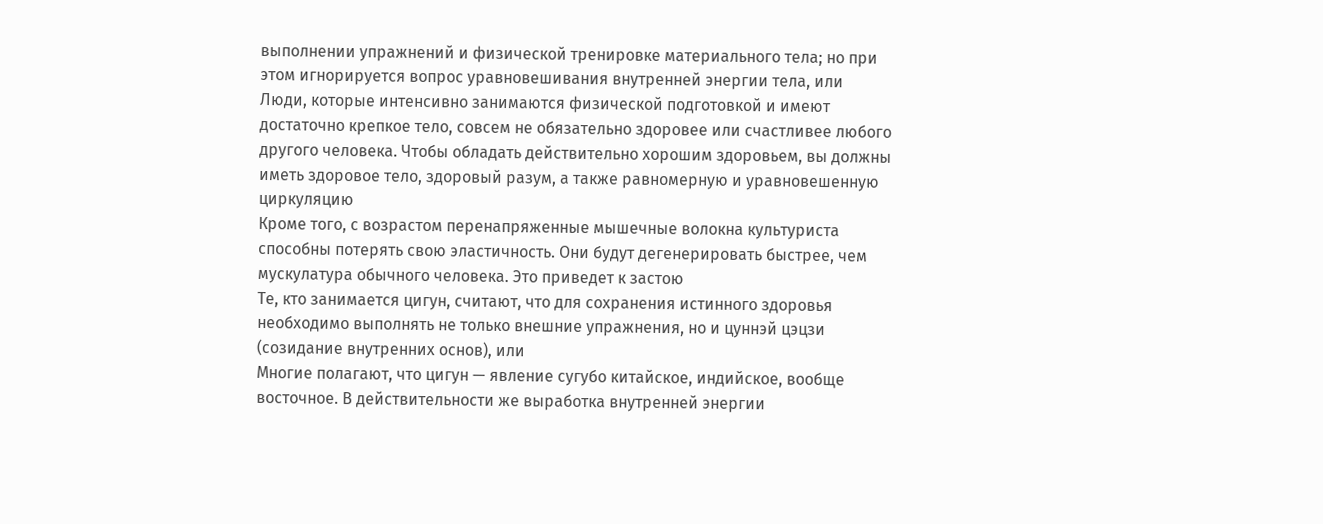выполнении упражнений и физической тренировке материального тела; но при этом игнорируется вопрос уравновешивания внутренней энергии тела, или
Люди, которые интенсивно занимаются физической подготовкой и имеют достаточно крепкое тело, совсем не обязательно здоровее или счастливее любого другого человека. Чтобы обладать действительно хорошим здоровьем, вы должны иметь здоровое тело, здоровый разум, а также равномерную и уравновешенную циркуляцию
Кроме того, с возрастом перенапряженные мышечные волокна культуриста способны потерять свою эластичность. Они будут дегенерировать быстрее, чем мускулатура обычного человека. Это приведет к застою
Те, кто занимается цигун, считают, что для сохранения истинного здоровья необходимо выполнять не только внешние упражнения, но и цуннэй цэцзи (созидание внутренних основ), или
Многие полагают, что цигун — явление сугубо китайское, индийское, вообще восточное. В действительности же выработка внутренней энергии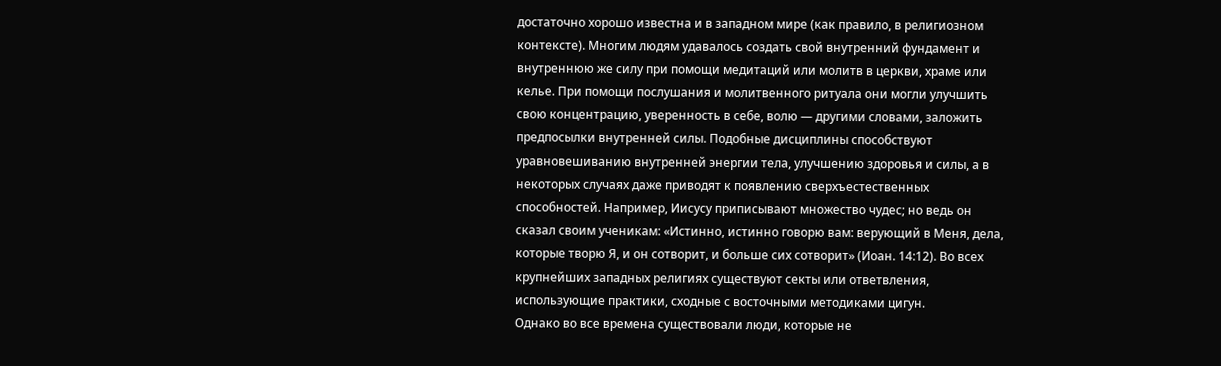достаточно хорошо известна и в западном мире (как правило, в религиозном контексте). Многим людям удавалось создать свой внутренний фундамент и внутреннюю же силу при помощи медитаций или молитв в церкви, храме или келье. При помощи послушания и молитвенного ритуала они могли улучшить свою концентрацию, уверенность в себе, волю — другими словами, заложить предпосылки внутренней силы. Подобные дисциплины способствуют уравновешиванию внутренней энергии тела, улучшению здоровья и силы, а в некоторых случаях даже приводят к появлению сверхъестественных способностей. Например, Иисусу приписывают множество чудес; но ведь он сказал своим ученикам: «Истинно, истинно говорю вам: верующий в Меня, дела, которые творю Я, и он сотворит, и больше сих сотворит» (Иоан. 14:12). Во всех крупнейших западных религиях существуют секты или ответвления, использующие практики, сходные с восточными методиками цигун.
Однако во все времена существовали люди, которые не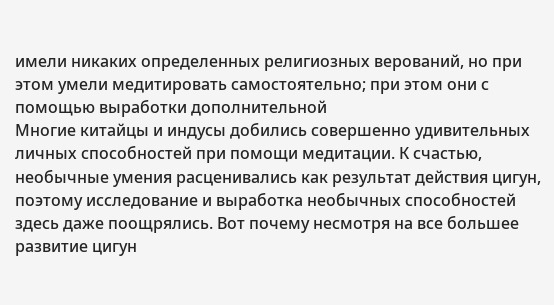имели никаких определенных религиозных верований, но при этом умели медитировать самостоятельно; при этом они с помощью выработки дополнительной
Многие китайцы и индусы добились совершенно удивительных личных способностей при помощи медитации. К счастью, необычные умения расценивались как результат действия цигун, поэтому исследование и выработка необычных способностей здесь даже поощрялись. Вот почему несмотря на все большее развитие цигун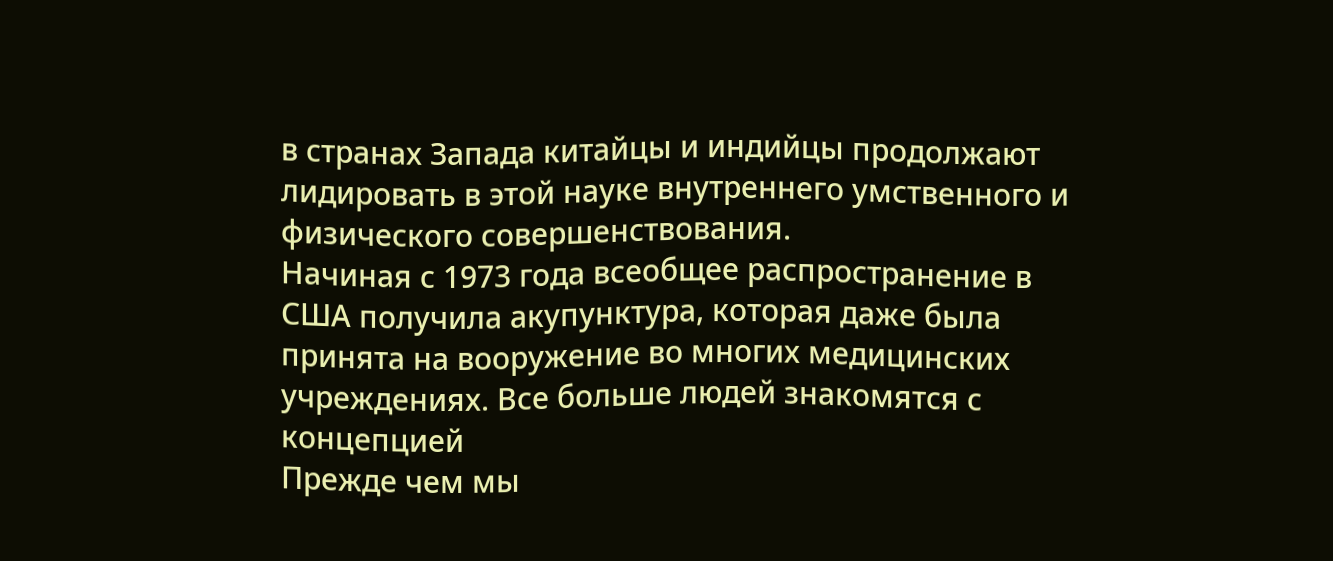в странах Запада китайцы и индийцы продолжают лидировать в этой науке внутреннего умственного и физического совершенствования.
Начиная с 1973 года всеобщее распространение в США получила акупунктура, которая даже была принята на вооружение во многих медицинских учреждениях. Все больше людей знакомятся с концепцией
Прежде чем мы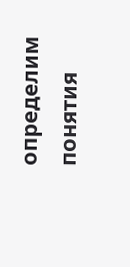определим понятия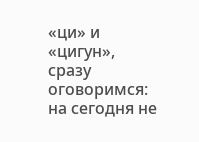«ци» и «цигун», сразу оговоримся: на сегодня не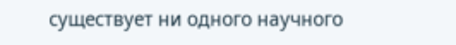существует ни одного научного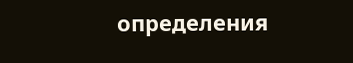определения